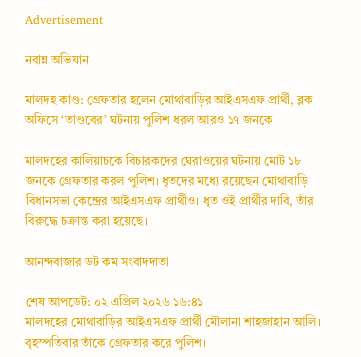Advertisement

নবান্ন অভিযান

মালদহ কাণ্ড: গ্রেফতার হলেন মোথাবাড়ির আইএসএফ প্রার্থী, ব্লক অফিসে ‘তাণ্ডবের’ ঘটনায় পুলিশ ধরল আরও ১৭ জনকে

মালদহের কালিয়াচকে বিচারকদের ঘেরাওয়ের ঘটনায় মোট ১৮ জনকে গ্রেফতার করল পুলিশ। ধৃতদের মধ্যে রয়েছেন মোথাবাড়ি বিধানসভা কেন্দ্রের আইএসএফ প্রার্থীও। ধৃত ওই প্রার্থীর দাবি, তাঁর বিরুদ্ধে চক্রান্ত করা হয়েছে।

আনন্দবাজার ডট কম সংবাদদাতা

শেষ আপডেট: ০২ এপ্রিল ২০২৬ ১৬:৪১
মালদহের মোথাবাড়ির আইএসএফ প্রার্থী মৌলানা শাহজাহান আলি। বৃহস্পতিবার তাঁকে গ্রেফতার করে পুলিশ।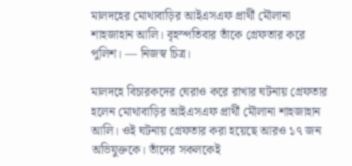মালদহের মোথাবাড়ির আইএসএফ প্রার্থী মৌলানা শাহজাহান আলি। বৃহস্পতিবার তাঁকে গ্রেফতার করে পুলিশ। — নিজস্ব চিত্র।

মালদহে বিচারকদের ঘেরাও করে রাখার ঘটনায় গ্রেফতার হলেন মোথাবাড়ির আইএসএফ প্রার্থী মৌলানা শাহজাহান আলি। ওই ঘটনায় গ্রেফতার করা হয়েছে আরও ১৭ জন অভিযুক্তকে। তাঁদের সকলকেই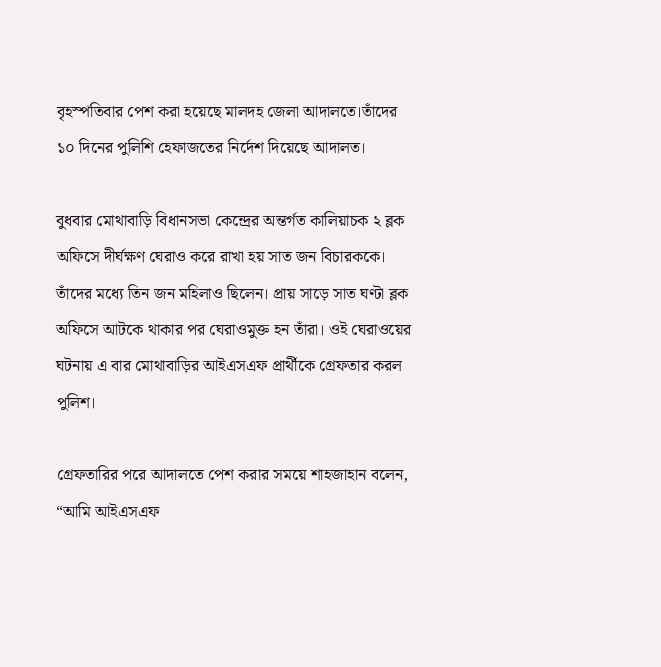বৃহস্পতিবার পেশ করা হয়েছে মালদহ জেলা আদালতে।তাঁদের ১০ দিনের পুলিশি হেফাজতের নির্দেশ দিয়েছে আদালত।

বুধবার মোথাবাড়ি বিধানসভা কেন্দ্রের অন্তর্গত কালিয়াচক ২ ব্লক অফিসে দীর্ঘক্ষণ ঘেরাও করে রাখা হয় সাত জন বিচারককে। তাঁদের মধ্যে তিন জন মহিলাও ছিলেন। প্রায় সাড়ে সাত ঘণ্টা ব্লক অফিসে আটকে থাকার পর ঘেরাওমুক্ত হন তাঁরা। ওই ঘেরাওয়ের ঘটনায় এ বার মোথাবাড়ির আইএসএফ প্রার্থীকে গ্রেফতার করল পুলিশ।

গ্রেফতারির পরে আদালতে পেশ করার সময়ে শাহজাহান বলেন, “আমি আইএসএফ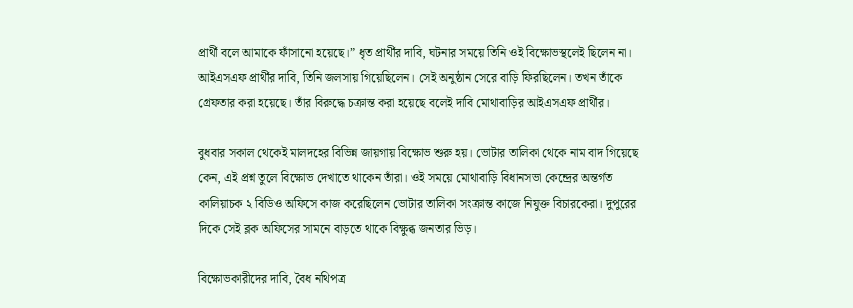প্রার্থী বলে আমাকে ফাঁসানো হয়েছে।” ধৃত প্রার্থীর দাবি, ঘটনার সময়ে তিনি ওই বিক্ষোভস্থলেই ছিলেন না। আইএসএফ প্রার্থীর দাবি, তিনি জলসায় গিয়েছিলেন। সেই অনুষ্ঠান সেরে বাড়ি ফিরছিলেন। তখন তাঁকে গ্রেফতার করা হয়েছে। তাঁর বিরুদ্ধে চক্রান্ত করা হয়েছে বলেই দাবি মোথাবাড়ির আইএসএফ প্রার্থীর।

বুধবার সকাল থেকেই মালদহের বিভিন্ন জায়গায় বিক্ষোভ শুরু হয়। ভোটার তালিকা থেকে নাম বাদ গিয়েছে কেন, এই প্রশ্ন তুলে বিক্ষোভ দেখাতে থাকেন তাঁরা। ওই সময়ে মোথাবাড়ি বিধানসভা কেন্দ্রের অন্তর্গত কালিয়াচক ২ বিডিও অফিসে কাজ করেছিলেন ভোটার তালিকা সংক্রান্ত কাজে নিযুক্ত বিচারকেরা। দুপুরের দিকে সেই ব্লক অফিসের সামনে বাড়তে থাকে বিক্ষুব্ধ জনতার ভিড়।

বিক্ষোভকারীদের দাবি, বৈধ নথিপত্র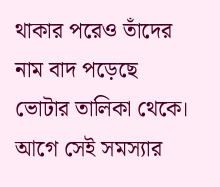থাকার পরেও তাঁদের নাম বাদ পড়েছে ভোটার তালিকা থেকে। আগে সেই সমস্যার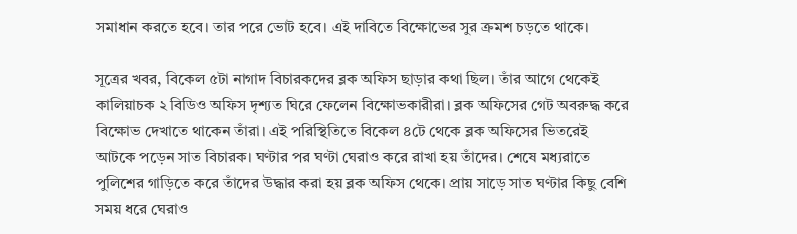সমাধান করতে হবে। তার পরে ভোট হবে। এই দাবিতে বিক্ষোভের সুর ক্রমশ চড়তে থাকে।

সূত্রের খবর, বিকেল ৫টা নাগাদ বিচারকদের ব্লক অফিস ছাড়ার কথা ছিল। তাঁর আগে থেকেই কালিয়াচক ২ বিডিও অফিস দৃশ্যত ঘিরে ফেলেন বিক্ষোভকারীরা। ব্লক অফিসের গেট অবরুদ্ধ করে বিক্ষোভ দেখাতে থাকেন তাঁরা। এই পরিস্থিতিতে বিকেল ৪টে থেকে ব্লক অফিসের ভিতরেই আটকে পড়েন সাত বিচারক। ঘণ্টার পর ঘণ্টা ঘেরাও করে রাখা হয় তাঁদের। শেষে মধ্যরাতে পুলিশের গাড়িতে করে তাঁদের উদ্ধার করা হয় ব্লক অফিস থেকে। প্রায় সাড়ে সাত ঘণ্টার কিছু বেশি সময় ধরে ঘেরাও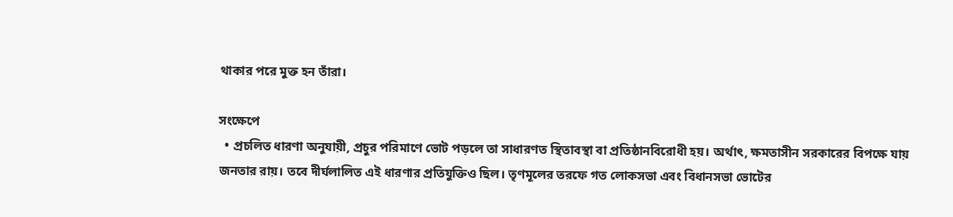থাকার পরে মুক্ত হন তাঁরা।

সংক্ষেপে
  • প্রচলিত ধারণা অনুযায়ী, প্রচুর পরিমাণে ভোট পড়লে তা সাধারণত স্থিতাবস্থা বা প্রতিষ্ঠানবিরোধী হয়। অর্থাৎ, ক্ষমতাসীন সরকারের বিপক্ষে যায় জনতার রায়। তবে দীর্ঘলালিত এই ধারণার প্রতিযুক্তিও ছিল। তৃণমূলের তরফে গত লোকসভা এবং বিধানসভা ভোটের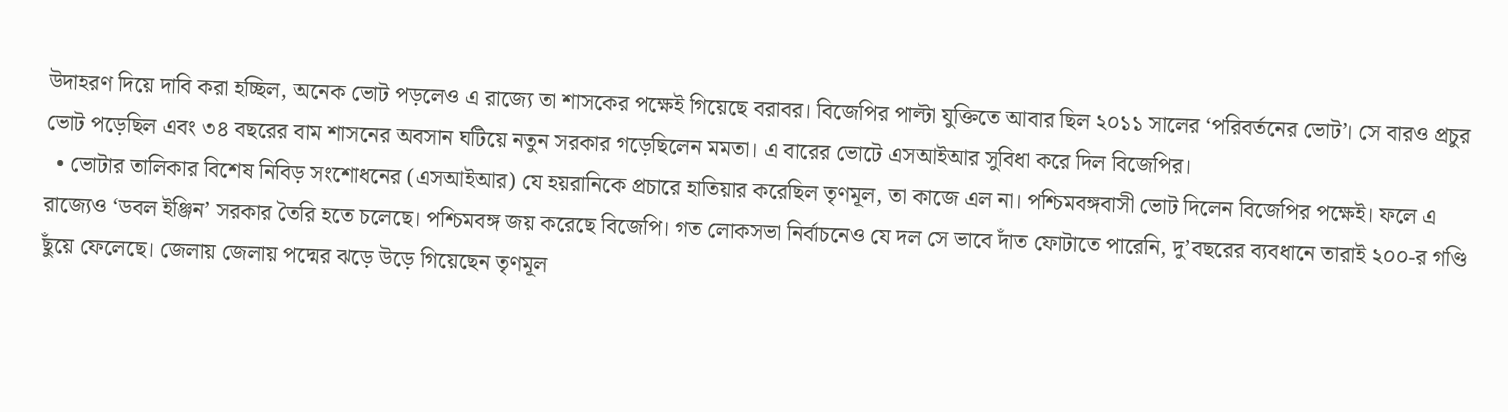উদাহরণ দিয়ে দাবি করা হচ্ছিল, অনেক ভোট পড়লেও এ রাজ্যে তা শাসকের পক্ষেই গিয়েছে বরাবর। বিজেপির পাল্টা যুক্তিতে আবার ছিল ২০১১ সালের ‘পরিবর্তনের ভোট’। সে বারও প্রচুর ভোট পড়েছিল এবং ৩৪ বছরের বাম শাসনের অবসান ঘটিয়ে নতুন সরকার গড়েছিলেন মমতা। এ বারের ভোটে এসআইআর সুবিধা করে দিল বিজেপির।
  • ভোটার তালিকার বিশেষ নিবিড় সংশোধনের (এসআইআর) যে হয়রানিকে প্রচারে হাতিয়ার করেছিল তৃণমূল, তা কাজে এল না। পশ্চিমবঙ্গবাসী ভোট দিলেন বিজেপির পক্ষেই। ফলে এ রাজ্যেও ‘ডবল ইঞ্জিন’ সরকার তৈরি হতে চলেছে। পশ্চিমবঙ্গ জয় করেছে বিজেপি। গত লোকসভা নির্বাচনেও যে দল সে ভাবে দাঁত ফোটাতে পারেনি, দু’বছরের ব্যবধানে তারাই ২০০-র গণ্ডি ছুঁয়ে ফেলেছে। জেলায় জেলায় পদ্মের ঝড়ে উড়ে গিয়েছেন তৃণমূল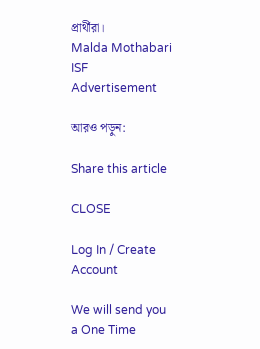প্রার্থীরা।
Malda Mothabari ISF
Advertisement

আরও পড়ুন:

Share this article

CLOSE

Log In / Create Account

We will send you a One Time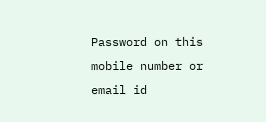Password on this mobile number or email id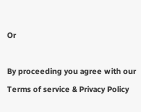Or

By proceeding you agree with our Terms of service & Privacy Policy